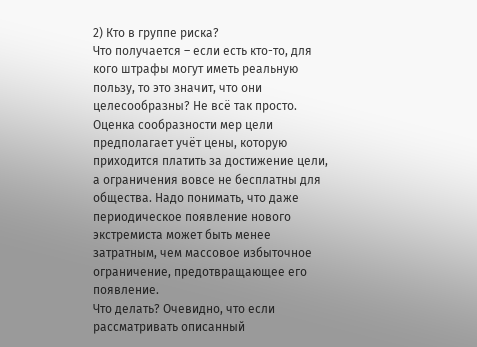2) Кто в группе риска?
Что получается – если есть кто-то, для кого штрафы могут иметь реальную пользу, то это значит, что они целесообразны? Не всё так просто. Оценка сообразности мер цели предполагает учёт цены, которую приходится платить за достижение цели, а ограничения вовсе не бесплатны для общества. Надо понимать, что даже периодическое появление нового экстремиста может быть менее затратным, чем массовое избыточное ограничение, предотвращающее его появление.
Что делать? Очевидно, что если рассматривать описанный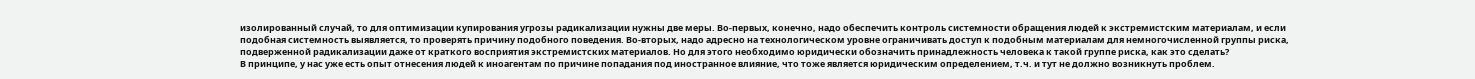изолированный случай, то для оптимизации купирования угрозы радикализации нужны две меры. Во-первых, конечно, надо обеспечить контроль системности обращения людей к экстремистским материалам, и если подобная системность выявляется, то проверять причину подобного поведения. Во-вторых, надо адресно на технологическом уровне ограничивать доступ к подобным материалам для немногочисленной группы риска, подверженной радикализации даже от краткого восприятия экстремистских материалов. Но для этого необходимо юридически обозначить принадлежность человека к такой группе риска, как это сделать?
В принципе, у нас уже есть опыт отнесения людей к иноагентам по причине попадания под иностранное влияние, что тоже является юридическим определением, т.ч. и тут не должно возникнуть проблем.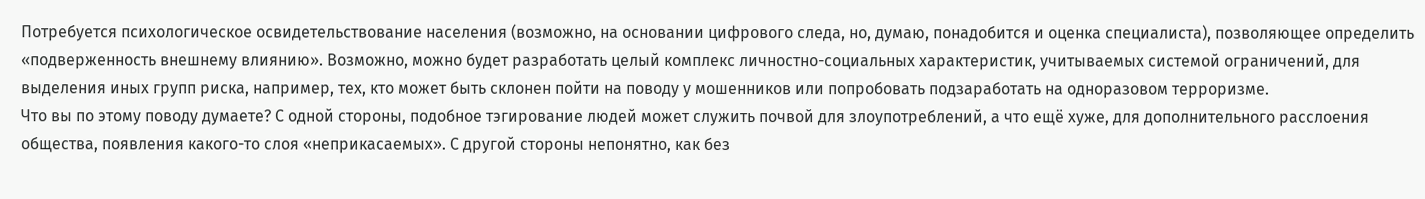Потребуется психологическое освидетельствование населения (возможно, на основании цифрового следа, но, думаю, понадобится и оценка специалиста), позволяющее определить «подверженность внешнему влиянию». Возможно, можно будет разработать целый комплекс личностно-социальных характеристик, учитываемых системой ограничений, для выделения иных групп риска, например, тех, кто может быть склонен пойти на поводу у мошенников или попробовать подзаработать на одноразовом терроризме.
Что вы по этому поводу думаете? С одной стороны, подобное тэгирование людей может служить почвой для злоупотреблений, а что ещё хуже, для дополнительного расслоения общества, появления какого-то слоя «неприкасаемых». С другой стороны непонятно, как без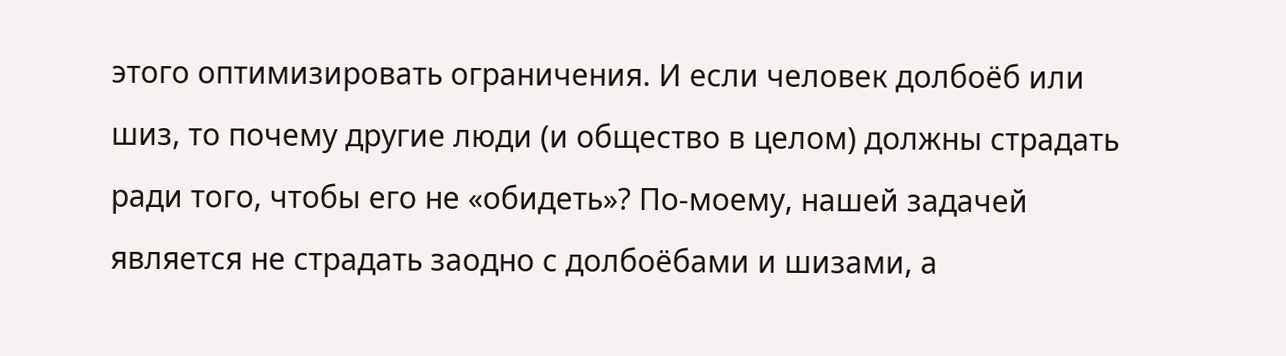этого оптимизировать ограничения. И если человек долбоёб или шиз, то почему другие люди (и общество в целом) должны страдать ради того, чтобы его не «обидеть»? По-моему, нашей задачей является не страдать заодно с долбоёбами и шизами, а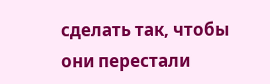сделать так, чтобы они перестали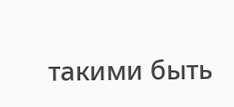такими быть